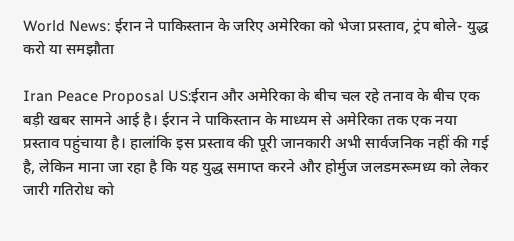World News: ईरान ने पाकिस्तान के जरिए अमेरिका को भेजा प्रस्ताव, ट्रंप बोले- युद्ध करो या समझौता

Iran Peace Proposal US:ईरान और अमेरिका के बीच चल रहे तनाव के बीच एक बड़ी खबर सामने आई है। ईरान ने पाकिस्तान के माध्यम से अमेरिका तक एक नया प्रस्ताव पहुंचाया है। हालांकि इस प्रस्ताव की पूरी जानकारी अभी सार्वजनिक नहीं की गई है, लेकिन माना जा रहा है कि यह युद्ध समाप्त करने और होर्मुज जलडमरूमध्य को लेकर जारी गतिरोध को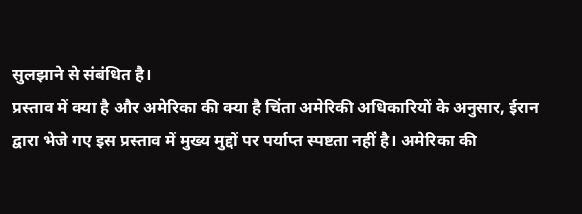सुलझाने से संबंधित है।
प्रस्ताव में क्या है और अमेरिका की क्या है चिंता अमेरिकी अधिकारियों के अनुसार, ईरान द्वारा भेजे गए इस प्रस्ताव में मुख्य मुद्दों पर पर्याप्त स्पष्टता नहीं है। अमेरिका की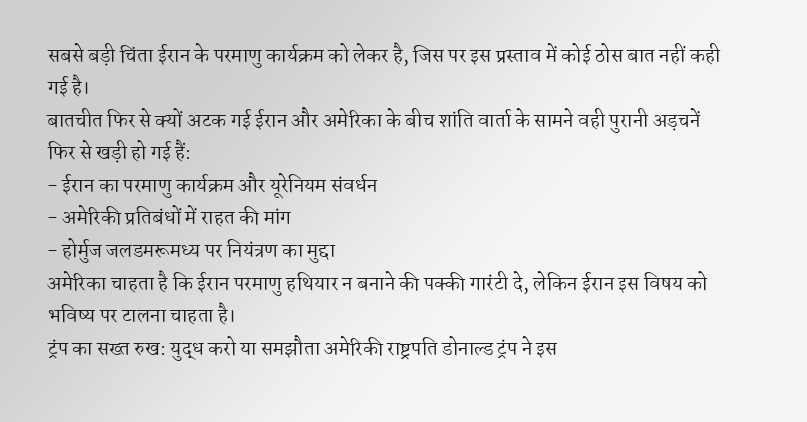सबसे बड़ी चिंता ईरान के परमाणु कार्यक्रम को लेकर है, जिस पर इस प्रस्ताव में कोई ठोस बात नहीं कही गई है।
बातचीत फिर से क्यों अटक गई ईरान और अमेरिका के बीच शांति वार्ता के सामने वही पुरानी अड़चनें फिर से खड़ी हो गई हैं:
- ईरान का परमाणु कार्यक्रम और यूरेनियम संवर्धन
- अमेरिकी प्रतिबंधों में राहत की मांग
- होर्मुज जलडमरूमध्य पर नियंत्रण का मुद्दा
अमेरिका चाहता है कि ईरान परमाणु हथियार न बनाने की पक्की गारंटी दे, लेकिन ईरान इस विषय को भविष्य पर टालना चाहता है।
ट्रंप का सख्त रुख: युद्ध करो या समझौता अमेरिकी राष्ट्रपति डोनाल्ड ट्रंप ने इस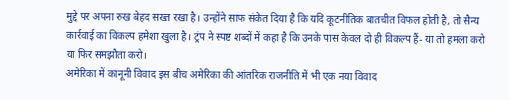मुद्दे पर अपना रुख बेहद सख्त रखा है। उन्होंने साफ संकेत दिया है कि यदि कूटनीतिक बातचीत विफल होती है, तो सैन्य कार्रवाई का विकल्प हमेशा खुला है। ट्रंप ने स्पष्ट शब्दों में कहा है कि उनके पास केवल दो ही विकल्प हैं- या तो हमला करो या फिर समझौता करो।
अमेरिका में कानूनी विवाद इस बीच अमेरिका की आंतरिक राजनीति में भी एक नया विवाद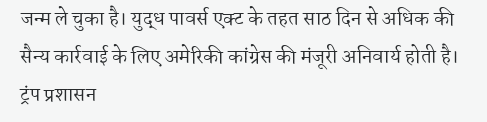जन्म ले चुका है। युद्ध पावर्स एक्ट के तहत साठ दिन से अधिक की सैन्य कार्रवाई के लिए अमेरिकी कांग्रेस की मंजूरी अनिवार्य होती है। ट्रंप प्रशासन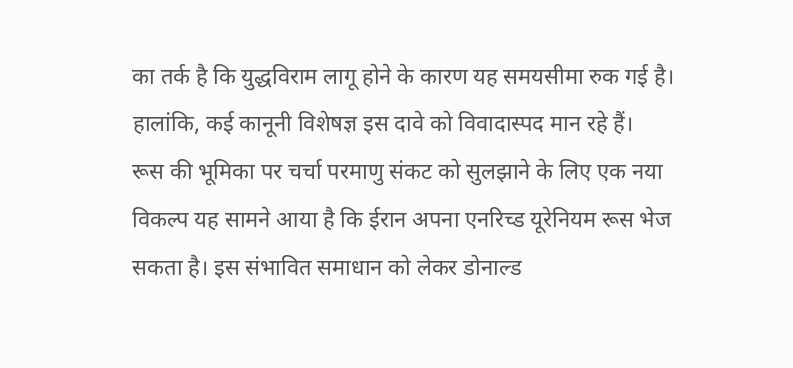का तर्क है कि युद्धविराम लागू होने के कारण यह समयसीमा रुक गई है। हालांकि, कई कानूनी विशेषज्ञ इस दावे को विवादास्पद मान रहे हैं।
रूस की भूमिका पर चर्चा परमाणु संकट को सुलझाने के लिए एक नया विकल्प यह सामने आया है कि ईरान अपना एनरिच्ड यूरेनियम रूस भेज सकता है। इस संभावित समाधान को लेकर डोनाल्ड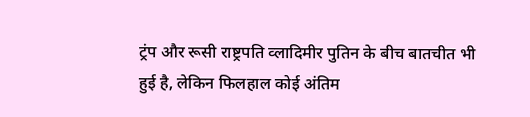ट्रंप और रूसी राष्ट्रपति व्लादिमीर पुतिन के बीच बातचीत भी हुई है, लेकिन फिलहाल कोई अंतिम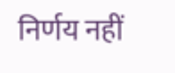निर्णय नहीं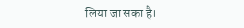लिया जा सका है।